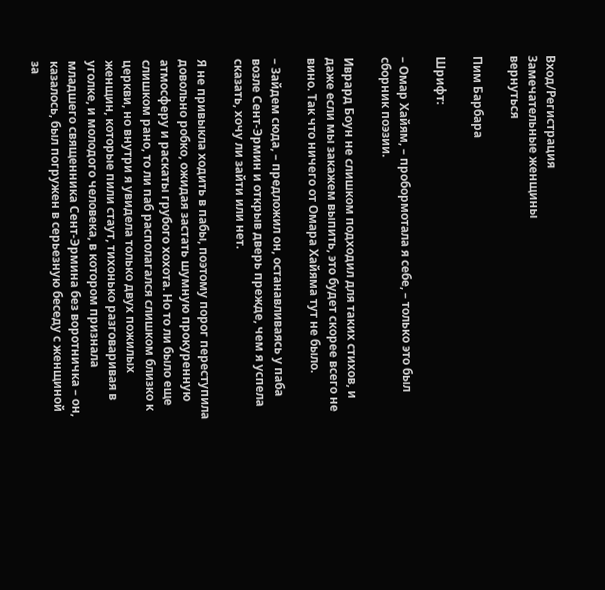Вход/Регистрация
Замечательные женщины
вернуться

Пим Барбара

Шрифт:

– Омар Хайям, – пробормотала я себе, – только это был сборник поэзии.

Иврард Боун не слишком подходил для таких стихов, и даже если мы закажем выпить, это будет скорее всего не вино. Так что ничего от Омара Хайяма тут не было.

– Зайдем сюда, – предложил он, останавливаясь у паба возле Сент-Эрмин и открыв дверь прежде, чем я успела сказать, хочу ли зайти или нет.

Я не привыкла ходить в пабы, поэтому порог переступила довольно робко, ожидая застать шумную прокуренную атмосферу и раскаты грубого хохота. Но то ли было еще слишком рано, то ли паб располагался слишком близко к церкви, но внутри я увидела только двух пожилых женщин, которые пили стаут, тихонько разговаривая в уголке, и молодого человека, в котором признала младшего священника Сент-Эрмина без воротничка – он, казалось, был погружен в серьезную беседу с женщиной за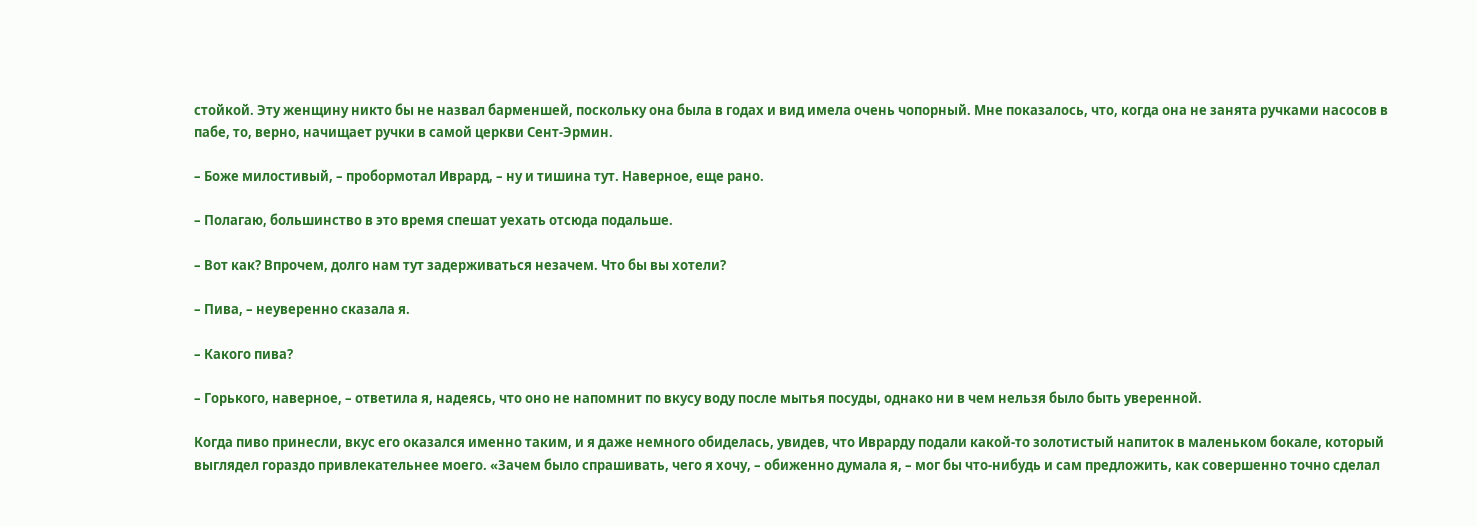стойкой. Эту женщину никто бы не назвал барменшей, поскольку она была в годах и вид имела очень чопорный. Мне показалось, что, когда она не занята ручками насосов в пабе, то, верно, начищает ручки в самой церкви Сент-Эрмин.

– Боже милостивый, – пробормотал Иврард, – ну и тишина тут. Наверное, еще рано.

– Полагаю, большинство в это время спешат уехать отсюда подальше.

– Вот как? Впрочем, долго нам тут задерживаться незачем. Что бы вы хотели?

– Пива, – неуверенно сказала я.

– Какого пива?

– Горького, наверное, – ответила я, надеясь, что оно не напомнит по вкусу воду после мытья посуды, однако ни в чем нельзя было быть уверенной.

Когда пиво принесли, вкус его оказался именно таким, и я даже немного обиделась, увидев, что Иврарду подали какой-то золотистый напиток в маленьком бокале, который выглядел гораздо привлекательнее моего. «Зачем было спрашивать, чего я хочу, – обиженно думала я, – мог бы что-нибудь и сам предложить, как совершенно точно сделал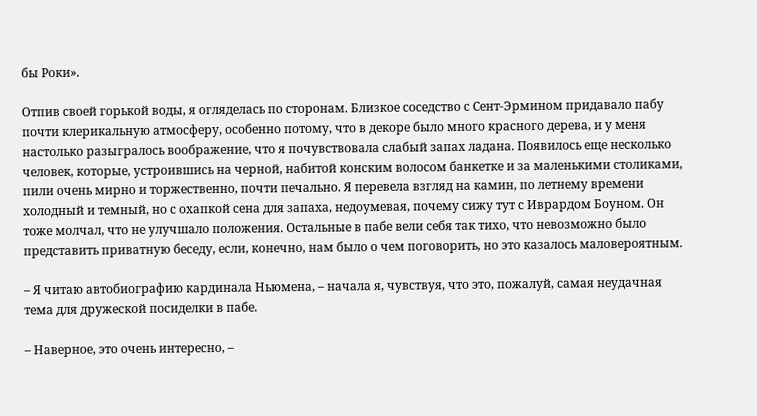бы Роки».

Отпив своей горькой воды, я огляделась по сторонам. Близкое соседство с Сент-Эрмином придавало пабу почти клерикальную атмосферу, особенно потому, что в декоре было много красного дерева, и у меня настолько разыгралось воображение, что я почувствовала слабый запах ладана. Появилось еще несколько человек, которые, устроившись на черной, набитой конским волосом банкетке и за маленькими столиками, пили очень мирно и торжественно, почти печально. Я перевела взгляд на камин, по летнему времени холодный и темный, но с охапкой сена для запаха, недоумевая, почему сижу тут с Иврардом Боуном. Он тоже молчал, что не улучшало положения. Остальные в пабе вели себя так тихо, что невозможно было представить приватную беседу, если, конечно, нам было о чем поговорить, но это казалось маловероятным.

– Я читаю автобиографию кардинала Ньюмена, – начала я, чувствуя, что это, пожалуй, самая неудачная тема для дружеской посиделки в пабе.

– Наверное, это очень интересно, –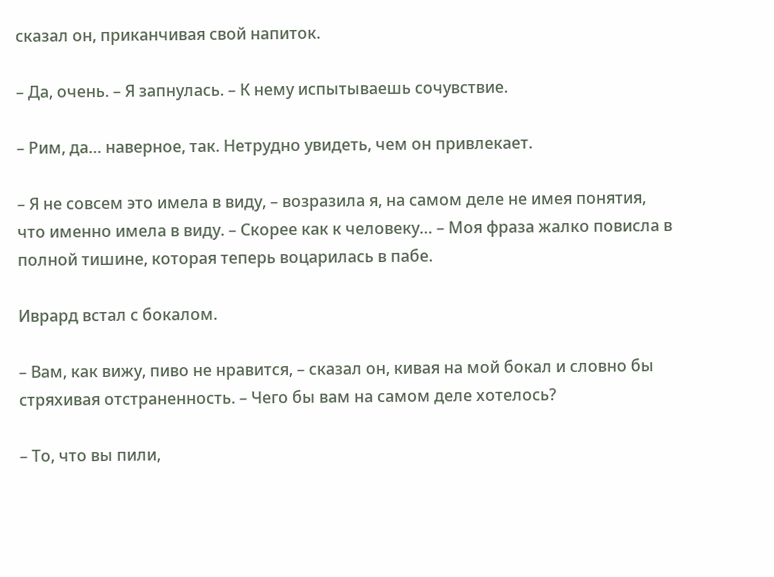сказал он, приканчивая свой напиток.

– Да, очень. – Я запнулась. – К нему испытываешь сочувствие.

– Рим, да… наверное, так. Нетрудно увидеть, чем он привлекает.

– Я не совсем это имела в виду, – возразила я, на самом деле не имея понятия, что именно имела в виду. – Скорее как к человеку… – Моя фраза жалко повисла в полной тишине, которая теперь воцарилась в пабе.

Иврард встал с бокалом.

– Вам, как вижу, пиво не нравится, – сказал он, кивая на мой бокал и словно бы стряхивая отстраненность. – Чего бы вам на самом деле хотелось?

– То, что вы пили,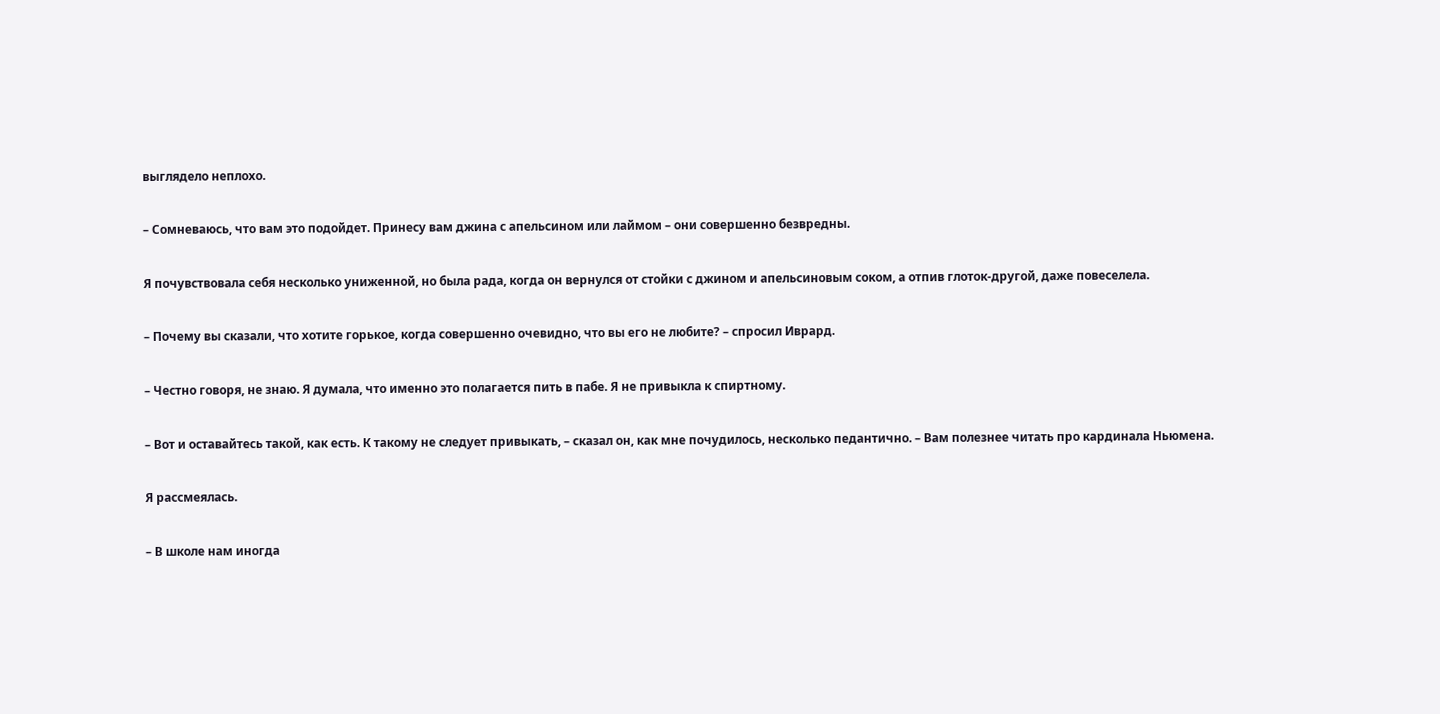выглядело неплохо.

– Сомневаюсь, что вам это подойдет. Принесу вам джина с апельсином или лаймом – они совершенно безвредны.

Я почувствовала себя несколько униженной, но была рада, когда он вернулся от стойки с джином и апельсиновым соком, а отпив глоток-другой, даже повеселела.

– Почему вы сказали, что хотите горькое, когда совершенно очевидно, что вы его не любите? – спросил Иврард.

– Честно говоря, не знаю. Я думала, что именно это полагается пить в пабе. Я не привыкла к спиртному.

– Вот и оставайтесь такой, как есть. К такому не следует привыкать, – сказал он, как мне почудилось, несколько педантично. – Вам полезнее читать про кардинала Ньюмена.

Я рассмеялась.

– В школе нам иногда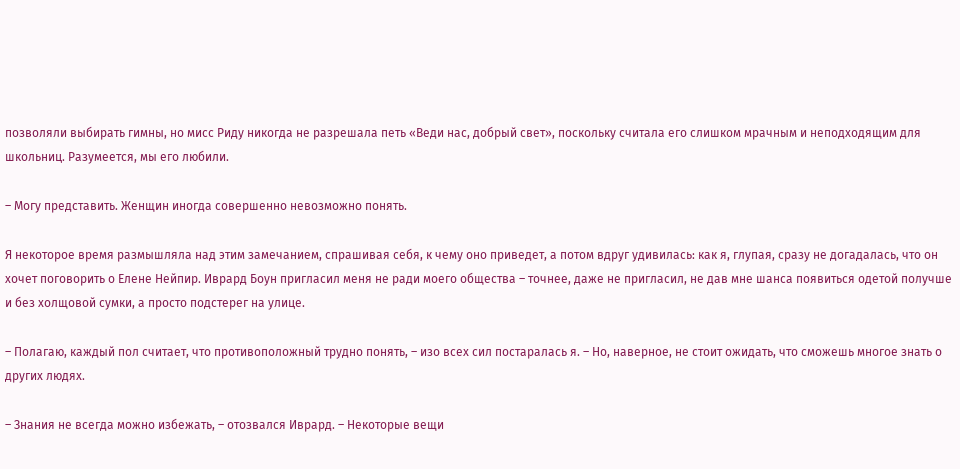позволяли выбирать гимны, но мисс Риду никогда не разрешала петь «Веди нас, добрый свет», поскольку считала его слишком мрачным и неподходящим для школьниц. Разумеется, мы его любили.

– Могу представить. Женщин иногда совершенно невозможно понять.

Я некоторое время размышляла над этим замечанием, спрашивая себя, к чему оно приведет, а потом вдруг удивилась: как я, глупая, сразу не догадалась, что он хочет поговорить о Елене Нейпир. Иврард Боун пригласил меня не ради моего общества – точнее, даже не пригласил, не дав мне шанса появиться одетой получше и без холщовой сумки, а просто подстерег на улице.

– Полагаю, каждый пол считает, что противоположный трудно понять, – изо всех сил постаралась я. – Но, наверное, не стоит ожидать, что сможешь многое знать о других людях.

– Знания не всегда можно избежать, – отозвался Иврард. – Некоторые вещи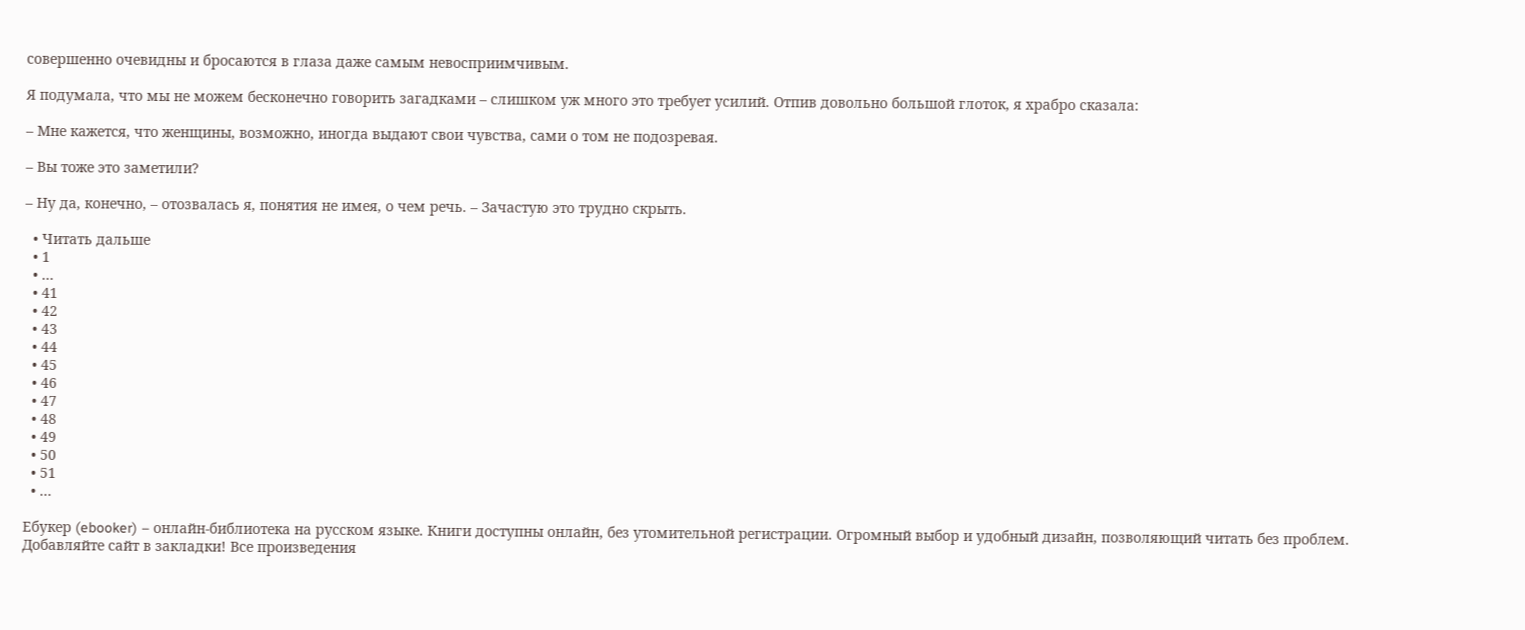совершенно очевидны и бросаются в глаза даже самым невосприимчивым.

Я подумала, что мы не можем бесконечно говорить загадками – слишком уж много это требует усилий. Отпив довольно большой глоток, я храбро сказала:

– Мне кажется, что женщины, возможно, иногда выдают свои чувства, сами о том не подозревая.

– Вы тоже это заметили?

– Ну да, конечно, – отозвалась я, понятия не имея, о чем речь. – Зачастую это трудно скрыть.

  • Читать дальше
  • 1
  • ...
  • 41
  • 42
  • 43
  • 44
  • 45
  • 46
  • 47
  • 48
  • 49
  • 50
  • 51
  • ...

Ебукер (ebooker) – онлайн-библиотека на русском языке. Книги доступны онлайн, без утомительной регистрации. Огромный выбор и удобный дизайн, позволяющий читать без проблем. Добавляйте сайт в закладки! Все произведения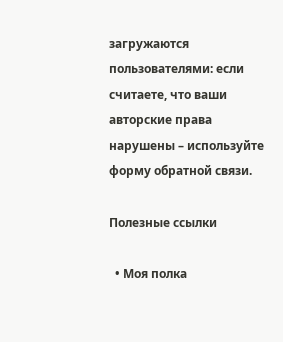загружаются пользователями: если считаете, что ваши авторские права нарушены – используйте форму обратной связи.

Полезные ссылки

  • Моя полка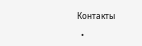Контакты

  •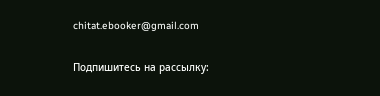chitat.ebooker@gmail.com

Подпишитесь на рассылку: